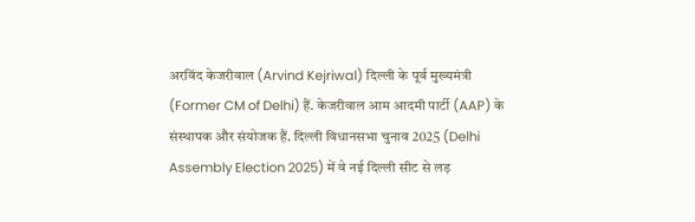अरविंद केजरीवाल (Arvind Kejriwal) दिल्ली के पूर्व मुख्यमंत्री (Former CM of Delhi) हैं. केजरीवाल आम आदमी पार्टी (AAP) के संस्थापक और संयोजक हैं. दिल्ली विधानसभा चुनाव 2025 (Delhi Assembly Election 2025) में वे नई दिल्ली सीट से लड़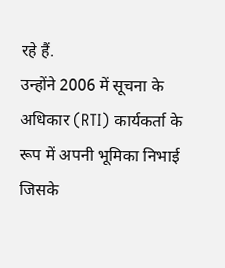रहे हैं.
उन्होंने 2006 में सूचना के अधिकार (RTI) कार्यकर्ता के रूप में अपनी भूमिका निभाई जिसके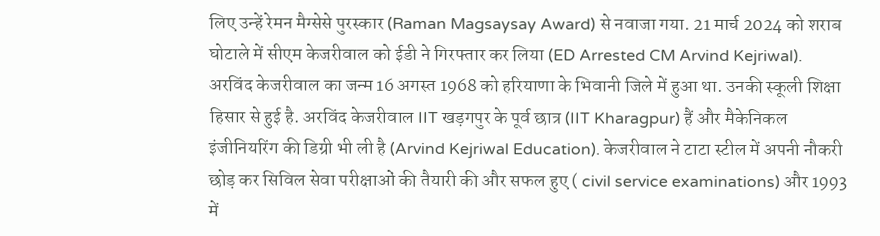लिए उन्हें रेमन मैग्सेसे पुरस्कार (Raman Magsaysay Award) से नवाजा गया. 21 मार्च 2024 को शराब घोटाले में सीएम केजरीवाल को ईडी ने गिरफ्तार कर लिया (ED Arrested CM Arvind Kejriwal).
अरविंद केजरीवाल का जन्म 16 अगस्त 1968 को हरियाणा के भिवानी जिले में हुआ था. उनकी स्कूली शिक्षा हिसार से हुई है. अरविंद केजरीवाल IIT खड़गपुर के पूर्व छात्र (IIT Kharagpur) हैं और मैकेनिकल इंजीनियरिंग की डिग्री भी ली है (Arvind Kejriwal Education). केजरीवाल ने टाटा स्टील में अपनी नौकरी छोड़ कर सिविल सेवा परीक्षाओं की तैयारी की और सफल हुए ( civil service examinations) और 1993 में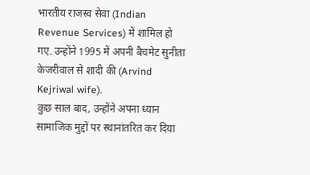भारतीय राजस्व सेवा (Indian Revenue Services) में शामिल हो गए. उन्होंने 1995 में अपनी बैचमेट सुनीता केजरीवाल से शादी की (Arvind Kejriwal wife).
कुछ साल बाद, उन्होंने अपना ध्यान सामाजिक मुद्दों पर स्थानांतरित कर दिया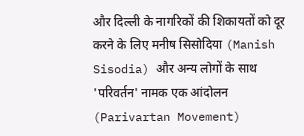और दिल्ली के नागरिकों की शिकायतों को दूर करने के लिए मनीष सिसोदिया (Manish Sisodia) और अन्य लोगों के साथ 'परिवर्तन' नामक एक आंदोलन (Parivartan Movement)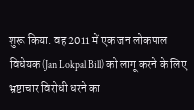शुरू किया. वह 2011 में एक जन लोकपाल विधेयक(Jan Lokpal Bill) को लागू करने के लिए भ्रष्टाचार विरोधी धरने का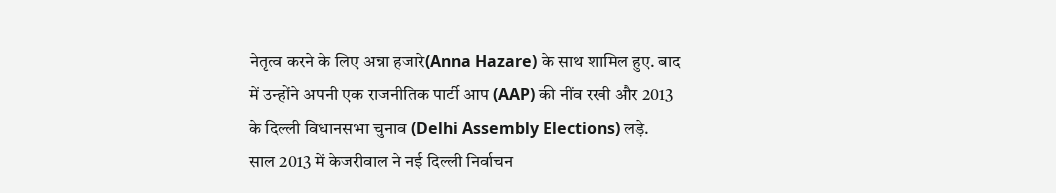नेतृत्व करने के लिए अन्ना हजारे(Anna Hazare) के साथ शामिल हुए. बाद में उन्होंने अपनी एक राजनीतिक पार्टी आप (AAP) की नींव रखी और 2013 के दिल्ली विधानसभा चुनाव (Delhi Assembly Elections) लड़े.
साल 2013 में केजरीवाल ने नई दिल्ली निर्वाचन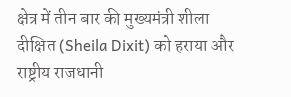क्षेत्र में तीन बार की मुख्यमंत्री शीला दीक्षित (Sheila Dixit) को हराया और राष्ट्रीय राजधानी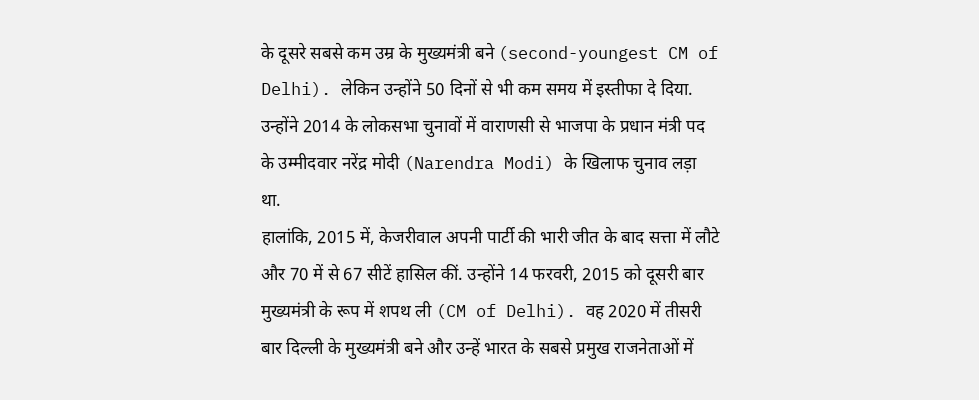के दूसरे सबसे कम उम्र के मुख्यमंत्री बने (second-youngest CM of Delhi). लेकिन उन्होंने 50 दिनों से भी कम समय में इस्तीफा दे दिया. उन्होंने 2014 के लोकसभा चुनावों में वाराणसी से भाजपा के प्रधान मंत्री पद के उम्मीदवार नरेंद्र मोदी (Narendra Modi) के खिलाफ चुनाव लड़ा था.
हालांकि, 2015 में, केजरीवाल अपनी पार्टी की भारी जीत के बाद सत्ता में लौटे और 70 में से 67 सीटें हासिल कीं. उन्होंने 14 फरवरी, 2015 को दूसरी बार मुख्यमंत्री के रूप में शपथ ली (CM of Delhi). वह 2020 में तीसरी बार दिल्ली के मुख्यमंत्री बने और उन्हें भारत के सबसे प्रमुख राजनेताओं में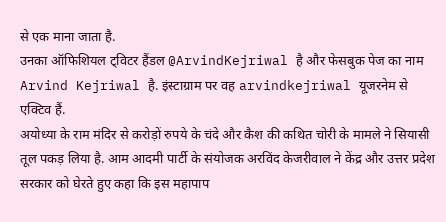से एक माना जाता है.
उनका ऑफिशियल ट्विटर हैंडल @ArvindKejriwal है और फेसबुक पेज का नाम Arvind Kejriwal है. इंस्टाग्राम पर वह arvindkejriwal यूजरनेम से एक्टिव हैं.
अयोध्या के राम मंदिर से करोड़ों रुपये के चंदे और कैश की कथित चोरी के मामले ने सियासी तूल पकड़ लिया है. आम आदमी पार्टी के संयोजक अरविंद केजरीवाल ने केंद्र और उत्तर प्रदेश सरकार को घेरते हुए कहा कि इस महापाप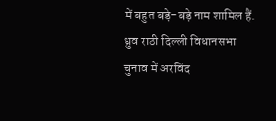में बहुत बड़े-बड़े नाम शामिल हैं.
ध्रुव राठी दिल्ली विधानसभा चुनाव में अरविंद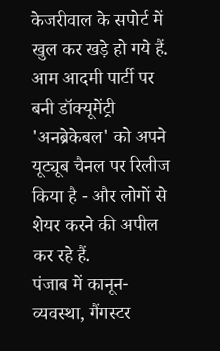केजरीवाल के सपोर्ट में खुल कर खड़े हो गये हैं. आम आदमी पार्टी पर बनी डॉक्यूमेंट्री 'अनब्रेकेबल' को अपने यूट्यूब चैनल पर रिलीज किया है - और लोगों से शेयर करने की अपील कर रहे हैं.
पंजाब में कानून-व्यवस्था, गैंगस्टर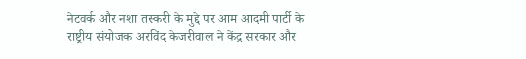नेटवर्क और नशा तस्करी के मुद्दे पर आम आदमी पार्टी के राष्ट्रीय संयोजक अरविंद केजरीवाल ने केंद्र सरकार और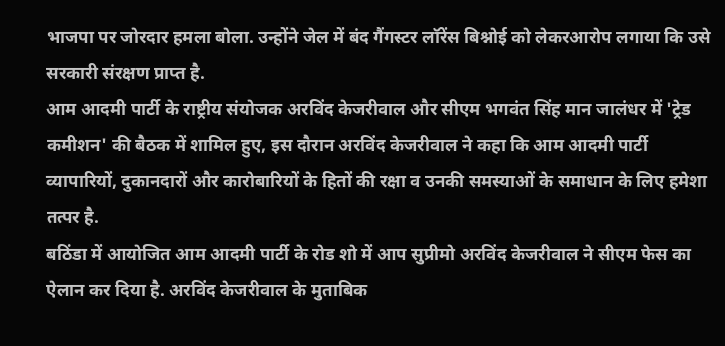भाजपा पर जोरदार हमला बोला. उन्होंने जेल में बंद गैंगस्टर लॉरेंस बिश्नोई को लेकरआरोप लगाया कि उसे सरकारी संरक्षण प्राप्त है.
आम आदमी पार्टी के राष्ट्रीय संयोजक अरविंद केजरीवाल और सीएम भगवंत सिंह मान जालंधर में 'ट्रेड कमीशन' की बैठक में शामिल हुए, इस दौरान अरविंद केजरीवाल ने कहा कि आम आदमी पार्टी व्यापारियों, दुकानदारों और कारोबारियों के हितों की रक्षा व उनकी समस्याओं के समाधान के लिए हमेशा तत्पर है.
बठिंडा में आयोजित आम आदमी पार्टी के रोड शो में आप सुप्रीमो अरविंद केजरीवाल ने सीएम फेस का ऐलान कर दिया है. अरविंद केजरीवाल के मुताबिक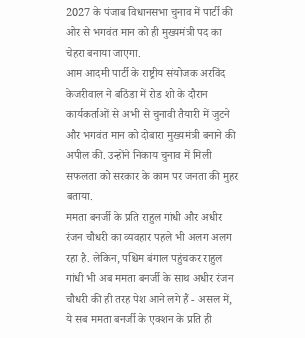2027 के पंजाब विधानसभा चुनाव में पार्टी की ओर से भगवंत मान को ही मुख्यमंत्री पद का चेहरा बनाया जाएगा.
आम आदमी पार्टी के राष्ट्रीय संयोजक अरविंद केजरीवाल ने बठिंडा में रोड शो के दौरान कार्यकर्ताओं से अभी से चुनावी तैयारी में जुटने और भगवंत मान को दोबारा मुख्यमंत्री बनाने की अपील की. उन्होंने निकाय चुनाव में मिली सफलता को सरकार के काम पर जनता की मुहर बताया.
ममता बनर्जी के प्रति राहुल गांधी और अधीर रंजन चौधरी का व्यवहार पहले भी अलग अलग रहा है. लेकिन, पश्चिम बंगाल पहुंचकर राहुल गांधी भी अब ममता बनर्जी के साथ अधीर रंजन चौधरी की ही तरह पेश आने लगे हैं - असल में, ये सब ममता बनर्जी के एक्शन के प्रति ही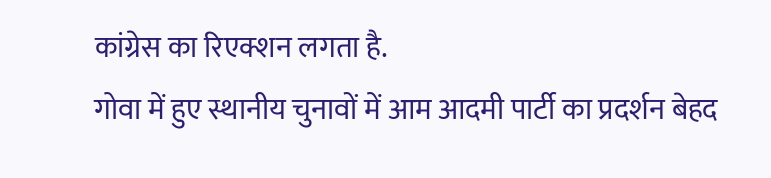कांग्रेस का रिएक्शन लगता है.
गोवा में हुए स्थानीय चुनावों में आम आदमी पार्टी का प्रदर्शन बेहद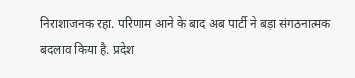निराशाजनक रहा. परिणाम आने के बाद अब पार्टी ने बड़ा संगठनात्मक बदलाव किया है. प्रदेश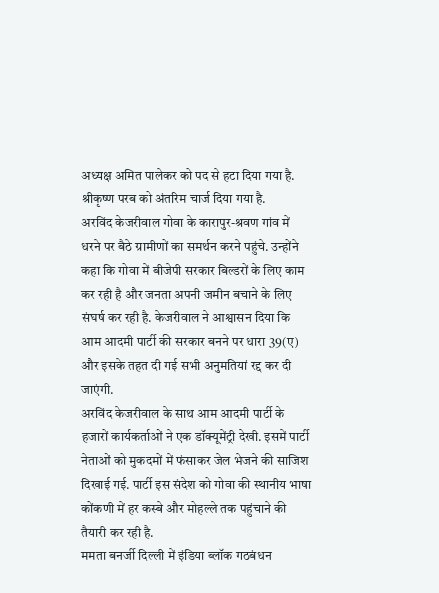अध्यक्ष अमित पालेकर को पद से हटा दिया गया है. श्रीकृष्ण परब को अंतरिम चार्ज दिया गया है.
अरविंद केजरीवाल गोवा के कारापुर-श्रवण गांव में धरने पर बैठे ग्रामीणों का समर्थन करने पहुंचे. उन्होंने कहा कि गोवा में बीजेपी सरकार बिल्डरों के लिए काम कर रही है और जनता अपनी जमीन बचाने के लिए संघर्ष कर रही है. केजरीवाल ने आश्वासन दिया कि आम आदमी पार्टी की सरकार बनने पर धारा 39(ए) और इसके तहत दी गई सभी अनुमतियां रद्द कर दी जाएंगी.
अरविंद केजरीवाल के साथ आम आदमी पार्टी के हजारों कार्यकर्ताओं ने एक डॉक्यूमेंट्री देखी. इसमें पार्टी नेताओं को मुकदमों में फंसाकर जेल भेजने की साजिश दिखाई गई. पार्टी इस संदेश को गोवा की स्थानीय भाषा कोंकणी में हर कस्बे और मोहल्ले तक पहुंचाने की तैयारी कर रही है.
ममता बनर्जी दिल्ली में इंडिया ब्लॉक गठबंधन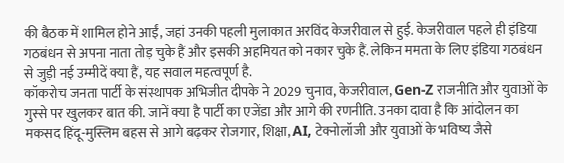की बैठक में शामिल होने आईं, जहां उनकी पहली मुलाकात अरविंद केजरीवाल से हुई. केजरीवाल पहले ही इंडिया गठबंधन से अपना नाता तोड़ चुके हैं और इसकी अहमियत को नकार चुके हैं. लेकिन ममता के लिए इंडिया गठबंधन से जुड़ी नई उम्मीदें क्या हैं, यह सवाल महत्वपूर्ण है.
कॉकरोच जनता पार्टी के संस्थापक अभिजीत दीपके ने 2029 चुनाव, केजरीवाल, Gen-Z राजनीति और युवाओं के गुस्से पर खुलकर बात की. जानें क्या है पार्टी का एजेंडा और आगे की रणनीति. उनका दावा है कि आंदोलन का मकसद हिंदू-मुस्लिम बहस से आगे बढ़कर रोजगार, शिक्षा, AI, टेक्नोलॉजी और युवाओं के भविष्य जैसे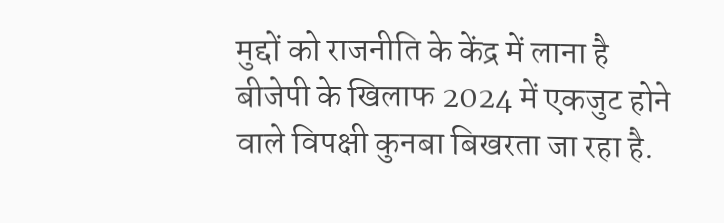मुद्दों को राजनीति के केंद्र में लाना है
बीजेपी के खिलाफ 2024 में एकजुट होने वाले विपक्षी कुनबा बिखरता जा रहा है.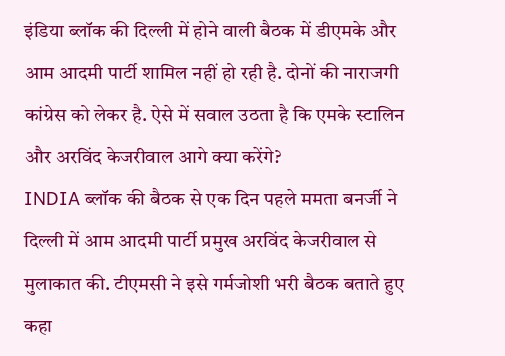इंडिया ब्लॉक की दिल्ली में होने वाली बैठक में डीएमके और आम आदमी पार्टी शामिल नहीं हो रही है. दोनों की नाराजगी कांग्रेस को लेकर है. ऐसे में सवाल उठता है कि एमके स्टालिन और अरविंद केजरीवाल आगे क्या करेंगे?
INDIA ब्लॉक की बैठक से एक दिन पहले ममता बनर्जी ने दिल्ली में आम आदमी पार्टी प्रमुख अरविंद केजरीवाल से मुलाकात की. टीएमसी ने इसे गर्मजोशी भरी बैठक बताते हुए कहा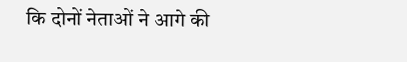कि दोनों नेताओं ने आगे की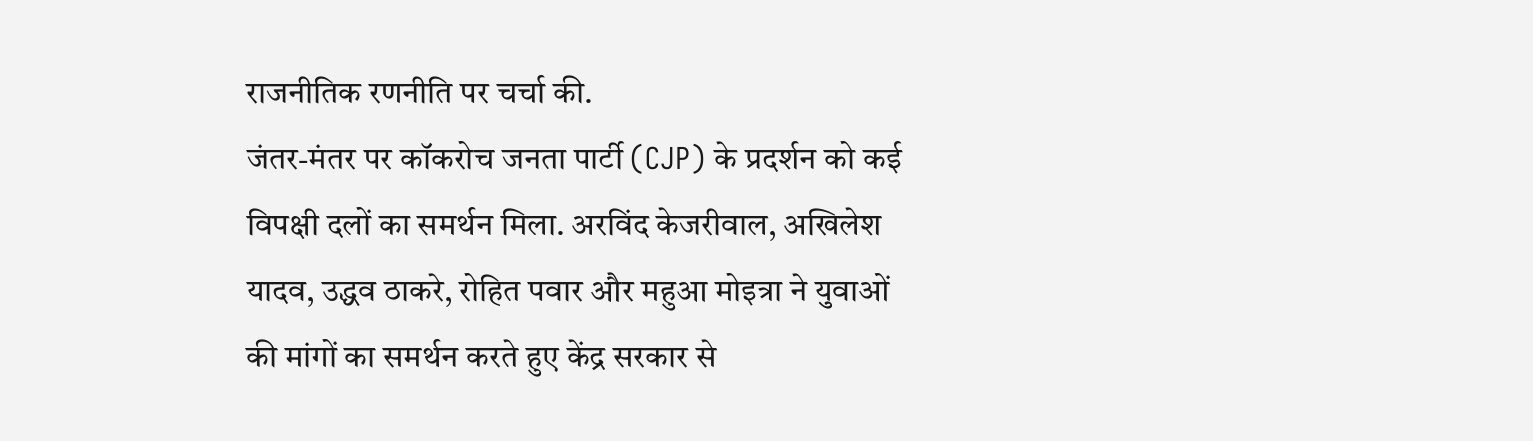राजनीतिक रणनीति पर चर्चा की.
जंतर-मंतर पर कॉकरोच जनता पार्टी (CJP) के प्रदर्शन को कई विपक्षी दलों का समर्थन मिला. अरविंद केजरीवाल, अखिलेश यादव, उद्धव ठाकरे, रोहित पवार और महुआ मोइत्रा ने युवाओं की मांगों का समर्थन करते हुए केंद्र सरकार से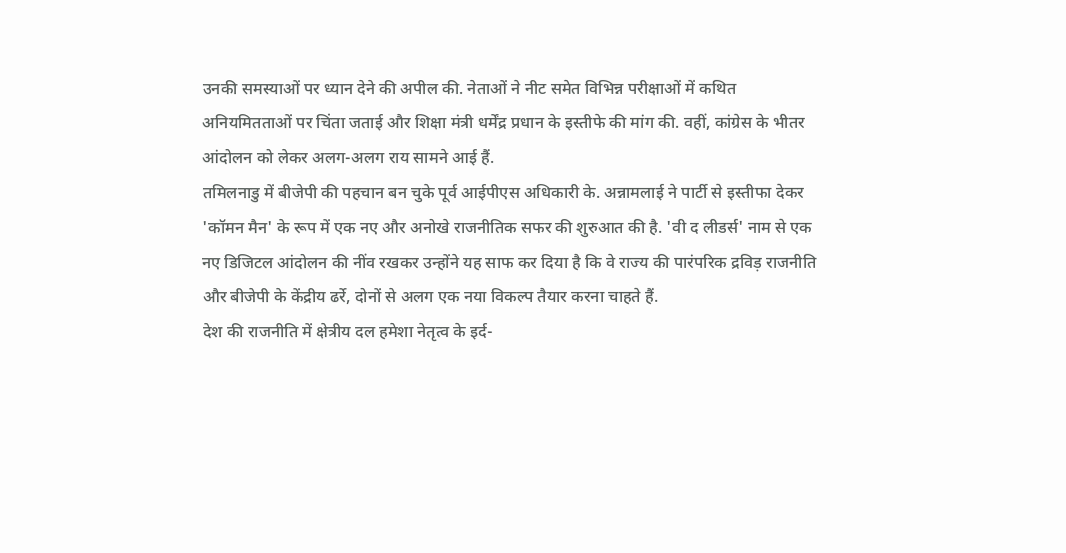उनकी समस्याओं पर ध्यान देने की अपील की. नेताओं ने नीट समेत विभिन्न परीक्षाओं में कथित अनियमितताओं पर चिंता जताई और शिक्षा मंत्री धर्मेंद्र प्रधान के इस्तीफे की मांग की. वहीं, कांग्रेस के भीतर आंदोलन को लेकर अलग-अलग राय सामने आई हैं.
तमिलनाडु में बीजेपी की पहचान बन चुके पूर्व आईपीएस अधिकारी के. अन्नामलाई ने पार्टी से इस्तीफा देकर 'कॉमन मैन' के रूप में एक नए और अनोखे राजनीतिक सफर की शुरुआत की है. 'वी द लीडर्स' नाम से एक नए डिजिटल आंदोलन की नींव रखकर उन्होंने यह साफ कर दिया है कि वे राज्य की पारंपरिक द्रविड़ राजनीति और बीजेपी के केंद्रीय ढर्रे, दोनों से अलग एक नया विकल्प तैयार करना चाहते हैं.
देश की राजनीति में क्षेत्रीय दल हमेशा नेतृत्व के इर्द-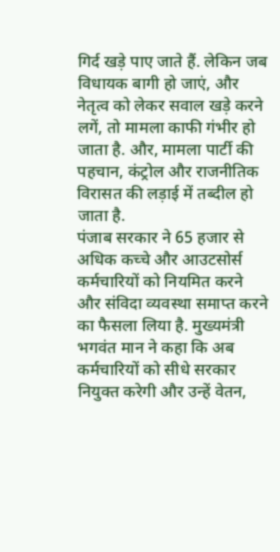गिर्द खड़े पाए जाते हैं. लेकिन जब विधायक बागी हो जाएं, और नेतृत्व को लेकर सवाल खड़े करने लगें, तो मामला काफी गंभीर हो जाता है. और, मामला पार्टी की पहचान, कंट्रोल और राजनीतिक विरासत की लड़ाई में तब्दील हो जाता है.
पंजाब सरकार ने 65 हजार से अधिक कच्चे और आउटसोर्स कर्मचारियों को नियमित करने और संविदा व्यवस्था समाप्त करने का फैसला लिया है. मुख्यमंत्री भगवंत मान ने कहा कि अब कर्मचारियों को सीधे सरकार नियुक्त करेगी और उन्हें वेतन,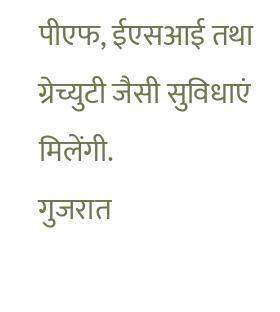पीएफ, ईएसआई तथा ग्रेच्युटी जैसी सुविधाएं मिलेंगी.
गुजरात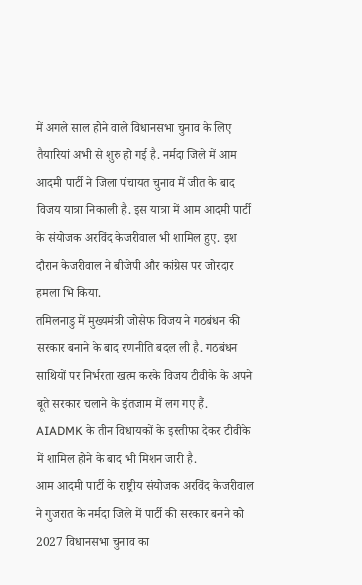में अगले साल होने वाले विधानसभा चुनाव के लिए तैयारियां अभी से शुरु हो गई है. नर्मदा जिले में आम आदमी पार्टी ने जिला पंचायत चुनाव में जीत के बाद विजय यात्रा निकाली है. इस यात्रा में आम आदमी पार्टी के संयोजक अरविंद केजरीवाल भी शामिल हुए. इश दौरान केजरीवाल ने बीजेपी और कांग्रेस पर जोरदार हमला भि किया.
तमिलनाडु में मुख्यमंत्री जोसेफ विजय ने गठबंधन की सरकार बनाने के बाद रणनीति बदल ली है. गठबंधन साथियों पर निर्भरता खत्म करके विजय टीवीके के अपने बूते सरकार चलाने के इंतजाम में लग गए हैं. AIADMK के तीन विधायकों के इस्तीफा देकर टीवीके में शामिल होने के बाद भी मिशन जारी है.
आम आदमी पार्टी के राष्ट्रीय संयोजक अरविंद केजरीवाल ने गुजरात के नर्मदा जिले में पार्टी की सरकार बनने को 2027 विधानसभा चुनाव का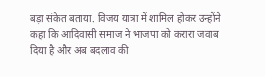बड़ा संकेत बताया. विजय यात्रा में शामिल होकर उन्होंने कहा कि आदिवासी समाज ने भाजपा को करारा जवाब दिया है और अब बदलाव की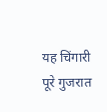यह चिंगारी पूरे गुजरात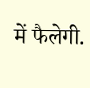में फैलेगी.